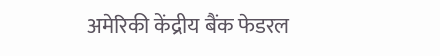अमेरिकी केंद्रीय बैंक फेडरल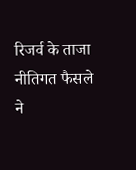रिजर्व के ताजा नीतिगत फैसले ने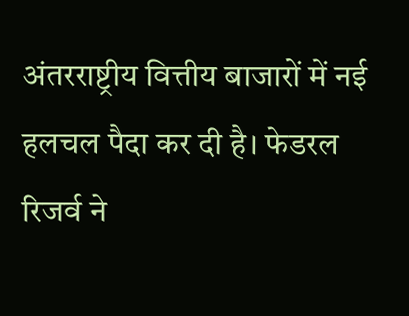अंतरराष्ट्रीय वित्तीय बाजारों में नई हलचल पैदा कर दी है। फेडरल रिजर्व ने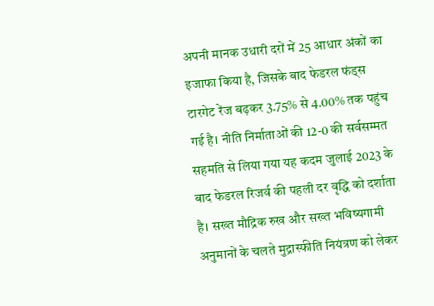अपनी मानक उधारी दरों में 25 आधार अंकों का इजाफा किया है, जिसके बाद फेडरल फंड्स टारगेट रेंज बढ़कर 3.75% से 4.00% तक पहुंच गई है। नीति निर्माताओं की 12-0 की सर्वसम्मत सहमति से लिया गया यह कदम जुलाई 2023 के बाद फेडरल रिजर्व की पहली दर वृद्धि को दर्शाता है। सख्त मौद्रिक रुख और सख्त भविष्यगामी अनुमानों के चलते मुद्रास्फीति नियंत्रण को लेकर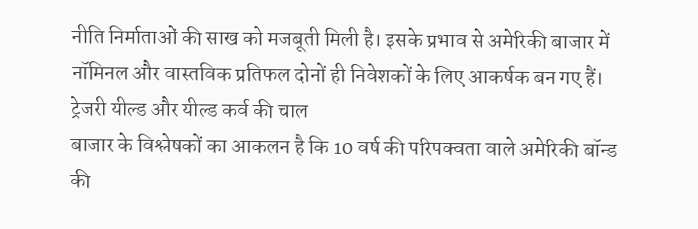नीति निर्माताओं की साख को मजबूती मिली है। इसके प्रभाव से अमेरिकी बाजार में नॉमिनल और वास्तविक प्रतिफल दोनों ही निवेशकों के लिए आकर्षक बन गए हैं।
ट्रेजरी यील्ड और यील्ड कर्व की चाल
बाजार के विश्लेषकों का आकलन है कि 10 वर्ष की परिपक्वता वाले अमेरिकी बॉन्ड की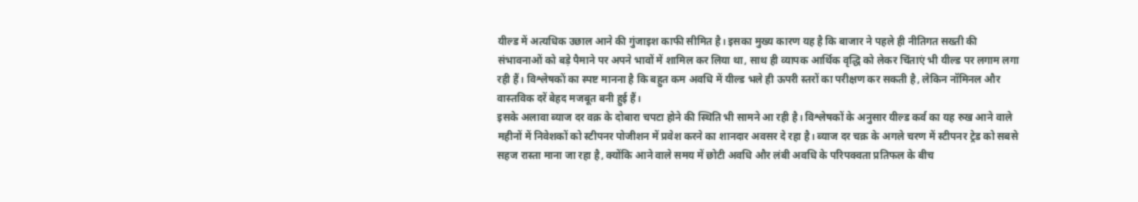यील्ड में अत्यधिक उछाल आने की गुंजाइश काफी सीमित है। इसका मुख्य कारण यह है कि बाजार ने पहले ही नीतिगत सख्ती की संभावनाओं को बड़े पैमाने पर अपने भावों में शामिल कर लिया था, साथ ही व्यापक आर्थिक वृद्धि को लेकर चिंताएं भी यील्ड पर लगाम लगा रही हैं। विश्लेषकों का स्पष्ट मानना है कि बहुत कम अवधि में यील्ड भले ही ऊपरी स्तरों का परीक्षण कर सकती है, लेकिन नॉमिनल और वास्तविक दरें बेहद मजबूत बनी हुई हैं।
इसके अलावा ब्याज दर वक्र के दोबारा चपटा होने की स्थिति भी सामने आ रही है। विश्लेषकों के अनुसार यील्ड कर्व का यह रुख आने वाले महीनों में निवेशकों को स्टीपनर पोजीशन में प्रवेश करने का शानदार अवसर दे रहा है। ब्याज दर चक्र के अगले चरण में स्टीपनर ट्रेड को सबसे सहज रास्ता माना जा रहा है, क्योंकि आने वाले समय में छोटी अवधि और लंबी अवधि के परिपक्वता प्रतिफल के बीच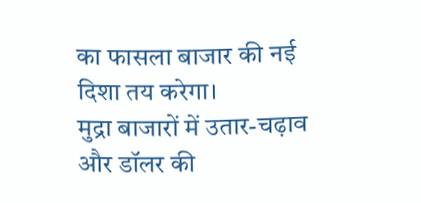का फासला बाजार की नई दिशा तय करेगा।
मुद्रा बाजारों में उतार-चढ़ाव और डॉलर की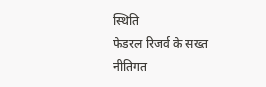स्थिति
फेडरल रिजर्व के सख्त नीतिगत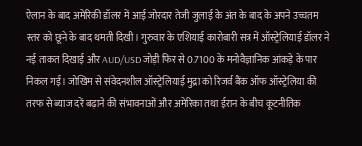ऐलान के बाद अमेरिकी डॉलर में आई जोरदार तेजी जुलाई के अंत के बाद के अपने उच्चतम स्तर को छूने के बाद थमती दिखी। गुरुवार के एशियाई कारोबारी सत्र में ऑस्ट्रेलियाई डॉलर ने नई ताकत दिखाई और AUD/USD जोड़ी फिर से 0.7100 के मनोवैज्ञानिक आंकड़े के पार निकल गई। जोखिम से संवेदनशील ऑस्ट्रेलियाई मुद्रा को रिजर्व बैंक ऑफ ऑस्ट्रेलिया की तरफ से ब्याज दरें बढ़ाने की संभावनाओं और अमेरिका तथा ईरान के बीच कूटनीतिक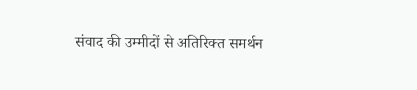संवाद की उम्मीदों से अतिरिक्त समर्थन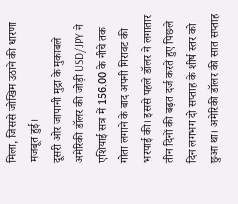मिला, जिससे जोखिम उठाने की धारणा मजबूत हुई।
दूसरी ओर जापानी मुद्रा के मुकाबले अमेरिकी डॉलर की जोड़ी USD/JPY ने एशियाई सत्र में 156.00 के नीचे तक गोता लगाने के बाद अपनी गिरावट की भरपाई की। इससे पहले डॉलर ने लगातार तीन दिनों की बढ़त दर्ज करते हुए पिछले दिन लगभग दो सप्ताह के शीर्ष स्तर को छुआ था। अमेरिकी डॉलर की सात सप्ताह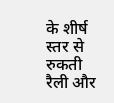के शीर्ष स्तर से रुकती रैली और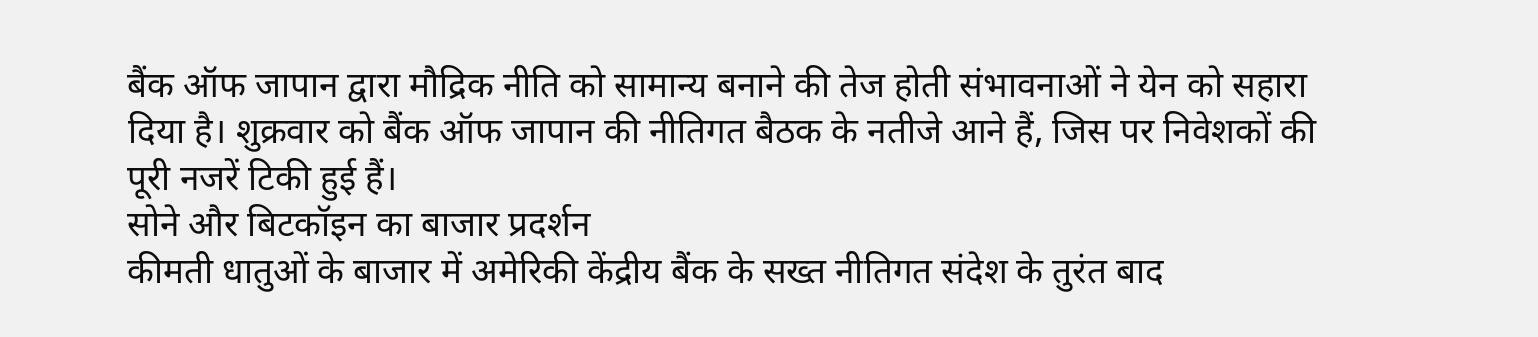बैंक ऑफ जापान द्वारा मौद्रिक नीति को सामान्य बनाने की तेज होती संभावनाओं ने येन को सहारा दिया है। शुक्रवार को बैंक ऑफ जापान की नीतिगत बैठक के नतीजे आने हैं, जिस पर निवेशकों की पूरी नजरें टिकी हुई हैं।
सोने और बिटकॉइन का बाजार प्रदर्शन
कीमती धातुओं के बाजार में अमेरिकी केंद्रीय बैंक के सख्त नीतिगत संदेश के तुरंत बाद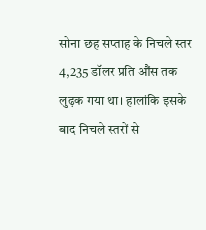सोना छह सप्ताह के निचले स्तर 4,235 डॉलर प्रति औंस तक लुढ़क गया था। हालांकि इसके बाद निचले स्तरों से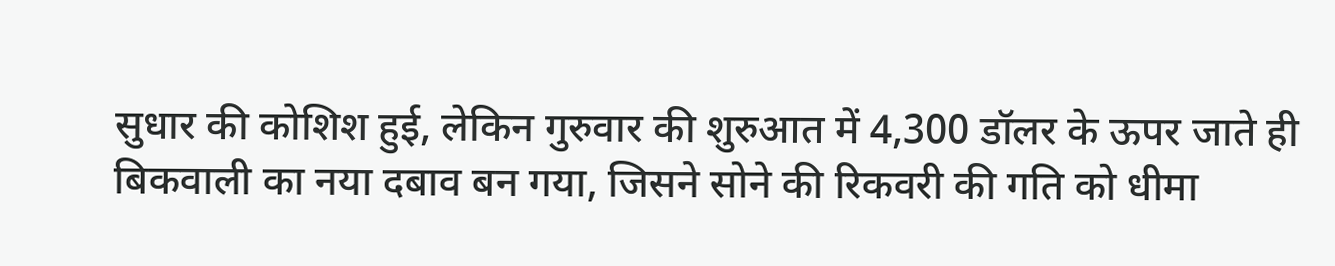सुधार की कोशिश हुई, लेकिन गुरुवार की शुरुआत में 4,300 डॉलर के ऊपर जाते ही बिकवाली का नया दबाव बन गया, जिसने सोने की रिकवरी की गति को धीमा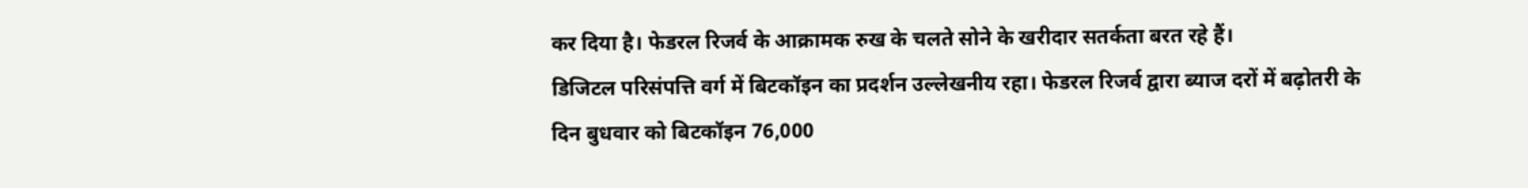कर दिया है। फेडरल रिजर्व के आक्रामक रुख के चलते सोने के खरीदार सतर्कता बरत रहे हैं।
डिजिटल परिसंपत्ति वर्ग में बिटकॉइन का प्रदर्शन उल्लेखनीय रहा। फेडरल रिजर्व द्वारा ब्याज दरों में बढ़ोतरी के दिन बुधवार को बिटकॉइन 76,000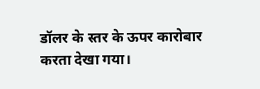डॉलर के स्तर के ऊपर कारोबार करता देखा गया।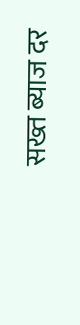सख्त ब्याज दर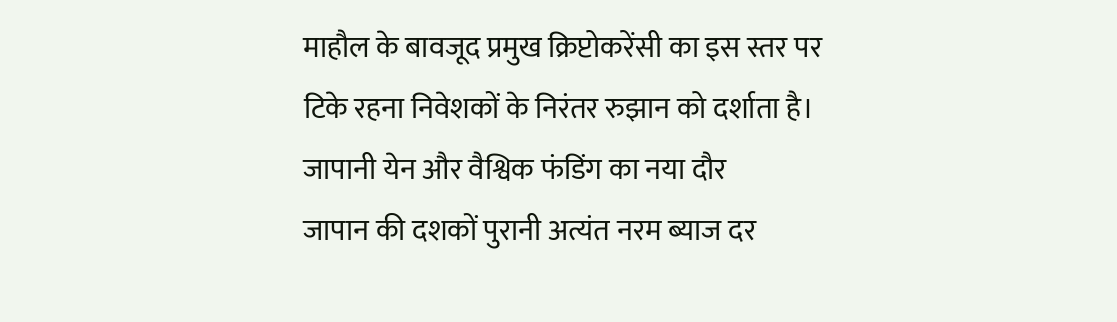माहौल के बावजूद प्रमुख क्रिप्टोकरेंसी का इस स्तर पर टिके रहना निवेशकों के निरंतर रुझान को दर्शाता है।
जापानी येन और वैश्विक फंडिंग का नया दौर
जापान की दशकों पुरानी अत्यंत नरम ब्याज दर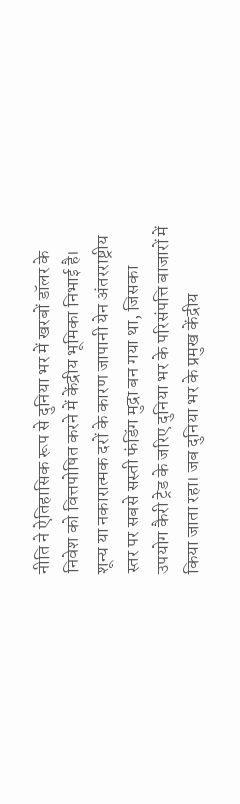नीति ने ऐतिहासिक रूप से दुनिया भर में खरबों डॉलर के निवेश को वित्तपोषित करने में केंद्रीय भूमिका निभाई है। शून्य या नकारात्मक दरों के कारण जापानी येन अंतरराष्ट्रीय स्तर पर सबसे सस्ती फंडिंग मुद्रा बन गया था, जिसका उपयोग कैरी ट्रेड के जरिए दुनिया भर के परिसंपत्ति बाजारों में किया जाता रहा। जब दुनिया भर के प्रमुख केंद्रीय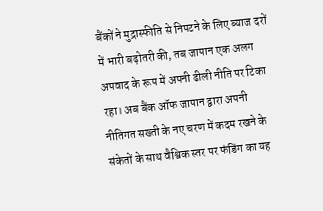बैंकों ने मुद्रास्फीति से निपटने के लिए ब्याज दरों में भारी बढ़ोतरी की, तब जापान एक अलग अपवाद के रूप में अपनी ढीली नीति पर टिका रहा। अब बैंक ऑफ जापान द्वारा अपनी नीतिगत सख्ती के नए चरण में कदम रखने के संकेतों के साथ वैश्विक स्तर पर फंडिंग का यह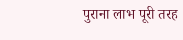पुराना लाभ पूरी तरह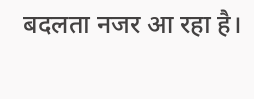बदलता नजर आ रहा है।